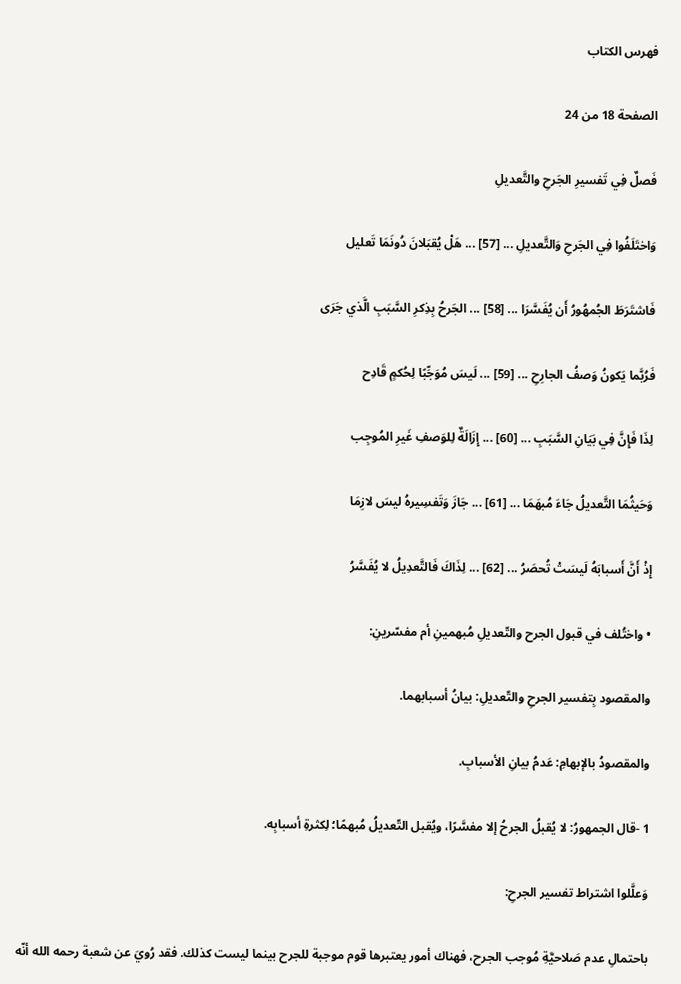فهرس الكتاب

الصفحة 18 من 24

فَصلٌ فِي تَفسيرِ الجَرحِ والتَّعديلِ

وَاختَلَفُوا فِي الجَرحِ وَالتَّعديلِ ... [57] ... هَلْ يُقبَلانَ دُونَمَا تَعليل

فَاشتَرَطَ الجُمهُورُ أَن يُفَسَّرَا ... [58] ... الجَرحُ بِذِكرِ السَّبَبِ الَّذي جَرَى

فَرُبَّما يَكونُ وَصفُ الجارِحِ ... [59] ... لَيسَ مُوَجِّبًا لِحُكمٍ قَادِح

لِذَا فَإِنَّ فِي بَيَانِ السَّبَبِ ... [60] ... إِزَالَةٌ لِلوَصفِ غَيرِ المُوجِب

وَحَيثُمَا التَّعديلُ جَاءَ مُبهَمَا ... [61] ... جَازَ وَتَفسِيرهُ ليسَ لازِمَا

إِذْ أَنَّ أَسبابَهُ لَيسَتْ تُحصَرُ ... [62] ... لِذَاكَ فَالتَّعدِيلُ لا يُفَسَّرُ

• واختُلف في قبول الجرح والتّعديلِ مُبهمينِ أم مفسّرينِ:

والمقصود بِتفسير الجرحِ والتّعديلِ: بيانُ أسبابهما.

والمقصودُ بالإبهامِ: عَدمُ بيانِ الأسبابِ.

1 -قال الجمهورُ: لا يُقبلُ الجرحُ إلا مفسَّرًا، ويُقبل التّعديلُ مُبهمًا؛ لِكثرةِ أسبابِه.

وَعلَّلوا اشتراط تفسير الجرحِ:

باحتمالِ عدم صَلاحيَّةِ مُوجب الجرح، فهناك أمور يعتبرها قوم موجبة للجرح بينما ليست كذلك. فقد رُويَ عن شعبة رحمه الله أنّه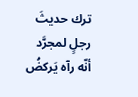ترك حديثَ رجلٍ لمجرَّد أنّه رآه يَركضُ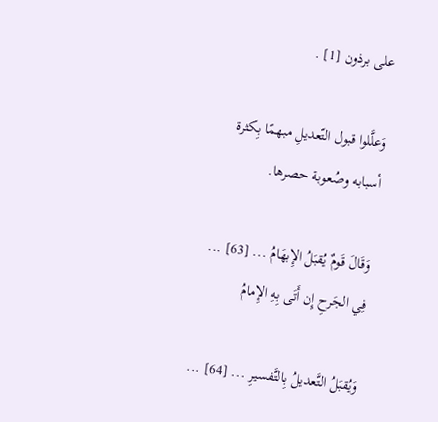على برذون [1] .

وَعلَّلوا قبول التّعديلِ مبهمًا بِكثرة أسبابه وصُعوبة حصرها.

وَقَالَ قَومٌ يُقبَلُ الإِبهَامُ ... [63] ... فِي الجَرحِ إِن أَتَى بِهِ الإِمامُ

وَيُقبَلُ التَّعديلُ بِالتَّفسيرِ ... [64] ...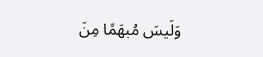وَلَيسَ مُبهَمًا مِنَ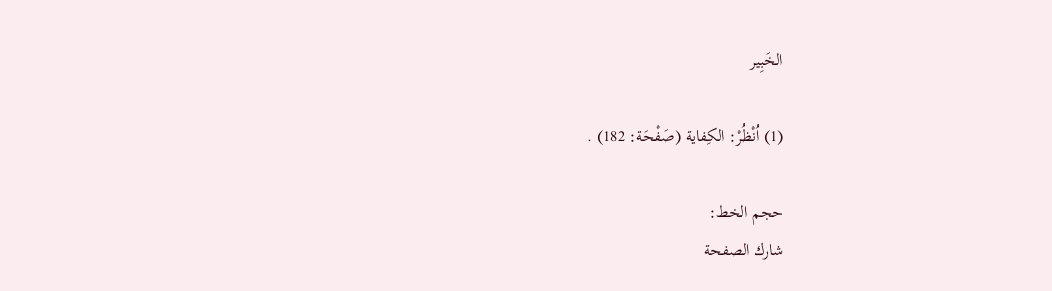الخَبِير

(1) اُنْظُرْ: الكِفاية (صَفْحَة: 182) .

حجم الخط:
شارك الصفحة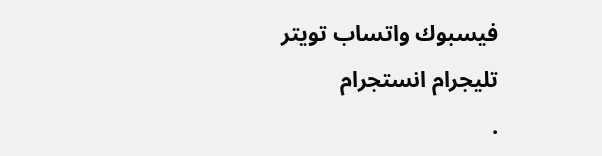فيسبوك واتساب تويتر تليجرام انستجرام
.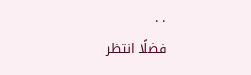. .
فضلًا انتظر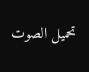تحميل الصوت